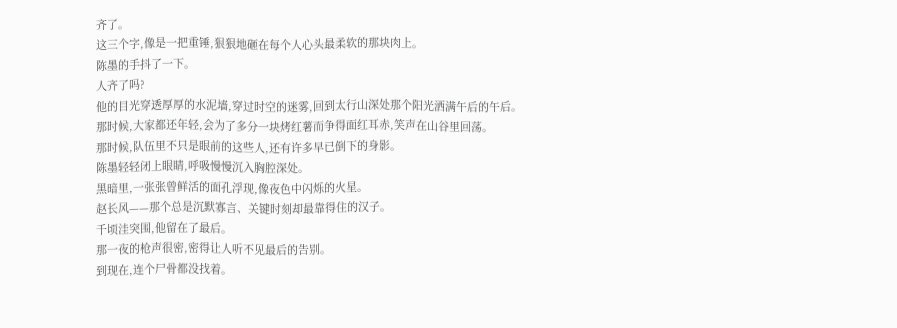齐了。
这三个字,像是一把重锤,狠狠地砸在每个人心头最柔软的那块肉上。
陈墨的手抖了一下。
人齐了吗?
他的目光穿透厚厚的水泥墙,穿过时空的迷雾,回到太行山深处那个阳光洒满午后的午后。
那时候,大家都还年轻,会为了多分一块烤红薯而争得面红耳赤,笑声在山谷里回荡。
那时候,队伍里不只是眼前的这些人,还有许多早已倒下的身影。
陈墨轻轻闭上眼睛,呼吸慢慢沉入胸腔深处。
黑暗里,一张张曾鲜活的面孔浮现,像夜色中闪烁的火星。
赵长风——那个总是沉默寡言、关键时刻却最靠得住的汉子。
千顷洼突围,他留在了最后。
那一夜的枪声很密,密得让人听不见最后的告别。
到现在,连个尸骨都没找着。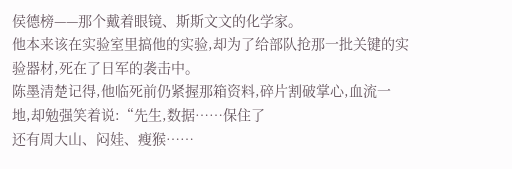侯德榜——那个戴着眼镜、斯斯文文的化学家。
他本来该在实验室里搞他的实验,却为了给部队抢那一批关键的实验器材,死在了日军的袭击中。
陈墨清楚记得,他临死前仍紧握那箱资料,碎片割破掌心,血流一地,却勉强笑着说:“先生,数据……保住了
还有周大山、闷娃、瘦猴……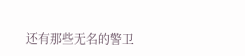还有那些无名的警卫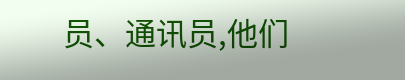员、通讯员,他们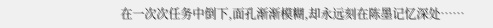在一次次任务中倒下,面孔渐渐模糊,却永远刻在陈墨记忆深处……